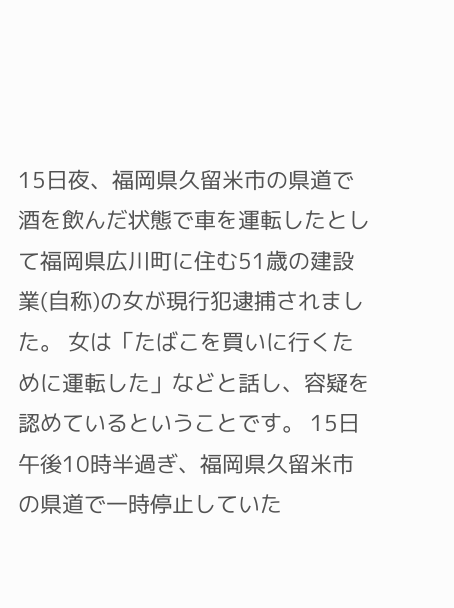15日夜、福岡県久留米市の県道で酒を飲んだ状態で車を運転したとして福岡県広川町に住む51歳の建設業(自称)の女が現行犯逮捕されました。 女は「たばこを買いに行くために運転した」などと話し、容疑を認めているということです。 15日午後10時半過ぎ、福岡県久留米市の県道で一時停止していた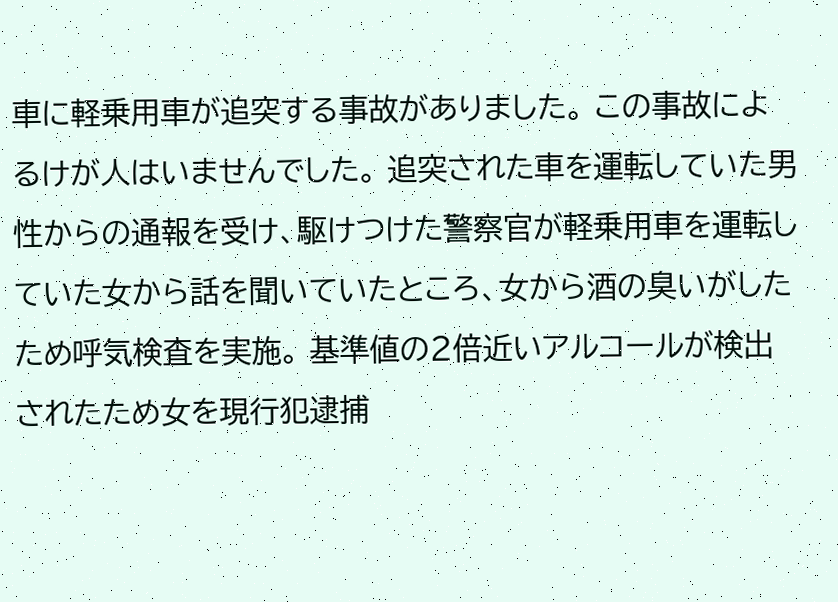車に軽乗用車が追突する事故がありました。 この事故によるけが人はいませんでした。 追突された車を運転していた男性からの通報を受け、駆けつけた警察官が軽乗用車を運転していた女から話を聞いていたところ、女から酒の臭いがしたため呼気検査を実施。 基準値の2倍近いアルコールが検出されたため女を現行犯逮捕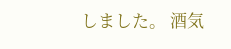しました。 酒気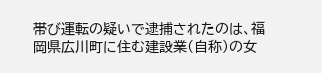帯び運転の疑いで逮捕されたのは、福岡県広川町に住む建設業(自称)の女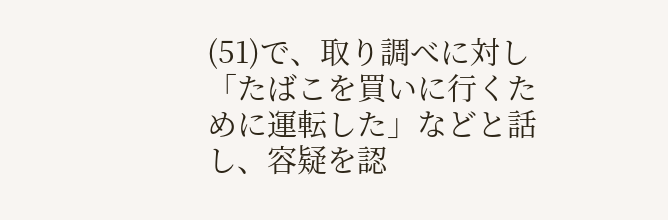(51)で、取り調べに対し「たばこを買いに行くために運転した」などと話し、容疑を認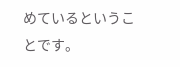めているということです。